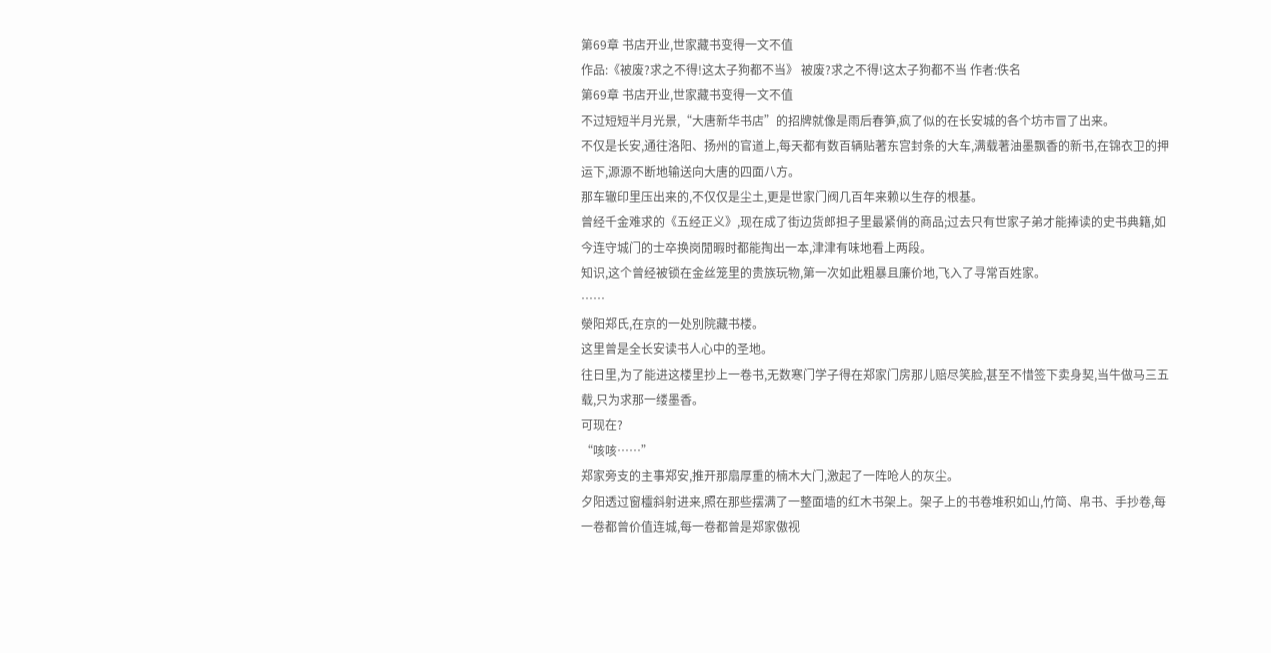第69章 书店开业,世家藏书变得一文不值
作品:《被废?求之不得!这太子狗都不当》 被废?求之不得!这太子狗都不当 作者:佚名
第69章 书店开业,世家藏书变得一文不值
不过短短半月光景,“大唐新华书店”的招牌就像是雨后春笋,疯了似的在长安城的各个坊市冒了出来。
不仅是长安,通往洛阳、扬州的官道上,每天都有数百辆贴著东宫封条的大车,满载著油墨飘香的新书,在锦衣卫的押运下,源源不断地输送向大唐的四面八方。
那车辙印里压出来的,不仅仅是尘土,更是世家门阀几百年来赖以生存的根基。
曾经千金难求的《五经正义》,现在成了街边货郎担子里最紧俏的商品;过去只有世家子弟才能捧读的史书典籍,如今连守城门的士卒换岗閒暇时都能掏出一本,津津有味地看上两段。
知识,这个曾经被锁在金丝笼里的贵族玩物,第一次如此粗暴且廉价地,飞入了寻常百姓家。
……
滎阳郑氏,在京的一处別院藏书楼。
这里曾是全长安读书人心中的圣地。
往日里,为了能进这楼里抄上一卷书,无数寒门学子得在郑家门房那儿赔尽笑脸,甚至不惜签下卖身契,当牛做马三五载,只为求那一缕墨香。
可现在?
“咳咳……”
郑家旁支的主事郑安,推开那扇厚重的楠木大门,激起了一阵呛人的灰尘。
夕阳透过窗欞斜射进来,照在那些摆满了一整面墙的红木书架上。架子上的书卷堆积如山,竹简、帛书、手抄卷,每一卷都曾价值连城,每一卷都曾是郑家傲视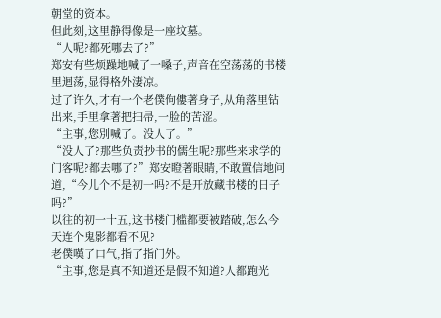朝堂的资本。
但此刻,这里静得像是一座坟墓。
“人呢?都死哪去了?”
郑安有些烦躁地喊了一嗓子,声音在空荡荡的书楼里迴荡,显得格外淒凉。
过了许久,才有一个老僕佝僂著身子,从角落里钻出来,手里拿著把扫帚,一脸的苦涩。
“主事,您別喊了。没人了。”
“没人了?那些负责抄书的儒生呢?那些来求学的门客呢?都去哪了?”郑安瞪著眼睛,不敢置信地问道,“今儿个不是初一吗?不是开放藏书楼的日子吗?”
以往的初一十五,这书楼门槛都要被踏破,怎么今天连个鬼影都看不见?
老僕嘆了口气,指了指门外。
“主事,您是真不知道还是假不知道?人都跑光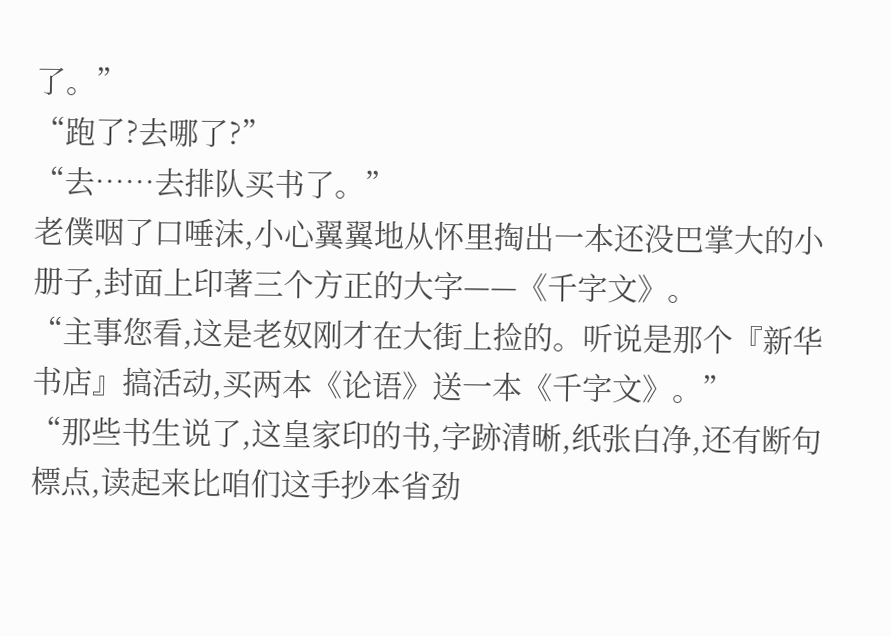了。”
“跑了?去哪了?”
“去……去排队买书了。”
老僕咽了口唾沫,小心翼翼地从怀里掏出一本还没巴掌大的小册子,封面上印著三个方正的大字——《千字文》。
“主事您看,这是老奴刚才在大街上捡的。听说是那个『新华书店』搞活动,买两本《论语》送一本《千字文》。”
“那些书生说了,这皇家印的书,字跡清晰,纸张白净,还有断句標点,读起来比咱们这手抄本省劲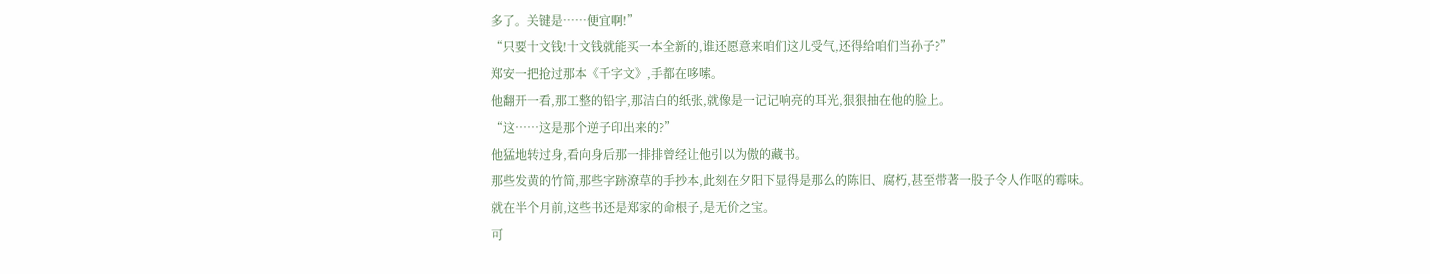多了。关键是……便宜啊!”
“只要十文钱!十文钱就能买一本全新的,谁还愿意来咱们这儿受气,还得给咱们当孙子?”
郑安一把抢过那本《千字文》,手都在哆嗦。
他翻开一看,那工整的铅字,那洁白的纸张,就像是一记记响亮的耳光,狠狠抽在他的脸上。
“这……这是那个逆子印出来的?”
他猛地转过身,看向身后那一排排曾经让他引以为傲的藏书。
那些发黄的竹简,那些字跡潦草的手抄本,此刻在夕阳下显得是那么的陈旧、腐朽,甚至带著一股子令人作呕的霉味。
就在半个月前,这些书还是郑家的命根子,是无价之宝。
可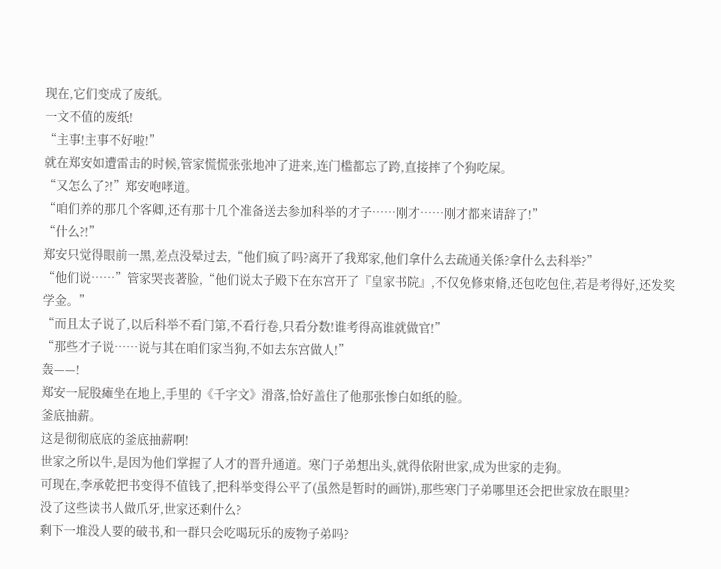现在,它们变成了废纸。
一文不值的废纸!
“主事!主事不好啦!”
就在郑安如遭雷击的时候,管家慌慌张张地冲了进来,连门槛都忘了跨,直接摔了个狗吃屎。
“又怎么了?!”郑安咆哮道。
“咱们养的那几个客卿,还有那十几个准备送去参加科举的才子……刚才……刚才都来请辞了!”
“什么?!”
郑安只觉得眼前一黑,差点没晕过去,“他们疯了吗?离开了我郑家,他们拿什么去疏通关係?拿什么去科举?”
“他们说……”管家哭丧著脸,“他们说太子殿下在东宫开了『皇家书院』,不仅免修束脩,还包吃包住,若是考得好,还发奖学金。”
“而且太子说了,以后科举不看门第,不看行卷,只看分数!谁考得高谁就做官!”
“那些才子说……说与其在咱们家当狗,不如去东宫做人!”
轰——!
郑安一屁股瘫坐在地上,手里的《千字文》滑落,恰好盖住了他那张惨白如纸的脸。
釜底抽薪。
这是彻彻底底的釜底抽薪啊!
世家之所以牛,是因为他们掌握了人才的晋升通道。寒门子弟想出头,就得依附世家,成为世家的走狗。
可现在,李承乾把书变得不值钱了,把科举变得公平了(虽然是暂时的画饼),那些寒门子弟哪里还会把世家放在眼里?
没了这些读书人做爪牙,世家还剩什么?
剩下一堆没人要的破书,和一群只会吃喝玩乐的废物子弟吗?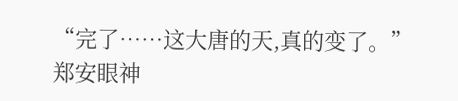“完了……这大唐的天,真的变了。”
郑安眼神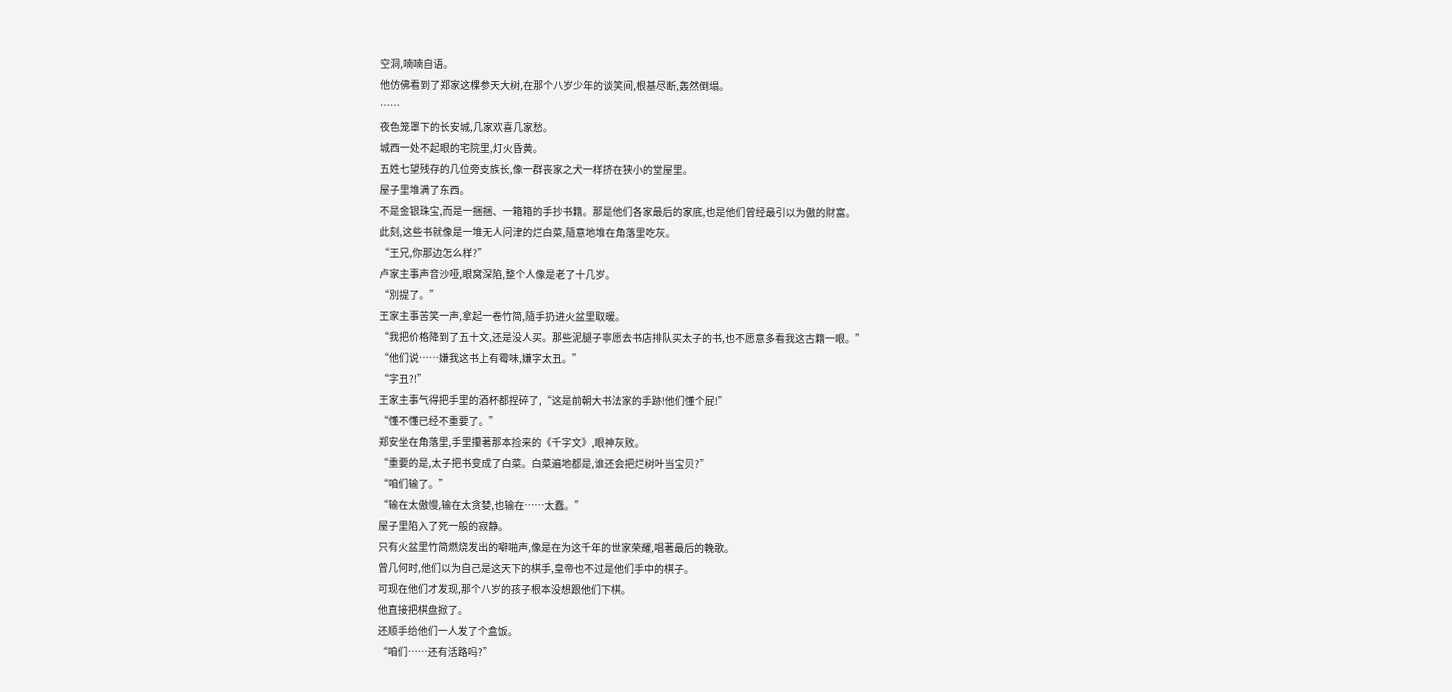空洞,喃喃自语。
他仿佛看到了郑家这棵参天大树,在那个八岁少年的谈笑间,根基尽断,轰然倒塌。
……
夜色笼罩下的长安城,几家欢喜几家愁。
城西一处不起眼的宅院里,灯火昏黄。
五姓七望残存的几位旁支族长,像一群丧家之犬一样挤在狭小的堂屋里。
屋子里堆满了东西。
不是金银珠宝,而是一捆捆、一箱箱的手抄书籍。那是他们各家最后的家底,也是他们曾经最引以为傲的財富。
此刻,这些书就像是一堆无人问津的烂白菜,隨意地堆在角落里吃灰。
“王兄,你那边怎么样?”
卢家主事声音沙哑,眼窝深陷,整个人像是老了十几岁。
“別提了。”
王家主事苦笑一声,拿起一卷竹简,隨手扔进火盆里取暖。
“我把价格降到了五十文,还是没人买。那些泥腿子寧愿去书店排队买太子的书,也不愿意多看我这古籍一眼。”
“他们说……嫌我这书上有霉味,嫌字太丑。”
“字丑?!”
王家主事气得把手里的酒杯都捏碎了,“这是前朝大书法家的手跡!他们懂个屁!”
“懂不懂已经不重要了。”
郑安坐在角落里,手里攥著那本捡来的《千字文》,眼神灰败。
“重要的是,太子把书变成了白菜。白菜遍地都是,谁还会把烂树叶当宝贝?”
“咱们输了。”
“输在太傲慢,输在太贪婪,也输在……太蠢。”
屋子里陷入了死一般的寂静。
只有火盆里竹简燃烧发出的噼啪声,像是在为这千年的世家荣耀,唱著最后的輓歌。
曾几何时,他们以为自己是这天下的棋手,皇帝也不过是他们手中的棋子。
可现在他们才发现,那个八岁的孩子根本没想跟他们下棋。
他直接把棋盘掀了。
还顺手给他们一人发了个盒饭。
“咱们……还有活路吗?”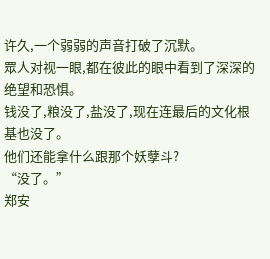许久,一个弱弱的声音打破了沉默。
眾人对视一眼,都在彼此的眼中看到了深深的绝望和恐惧。
钱没了,粮没了,盐没了,现在连最后的文化根基也没了。
他们还能拿什么跟那个妖孽斗?
“没了。”
郑安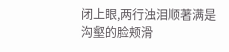闭上眼,两行浊泪顺著满是沟壑的脸颊滑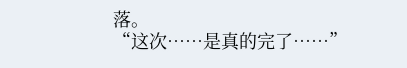落。
“这次……是真的完了……”